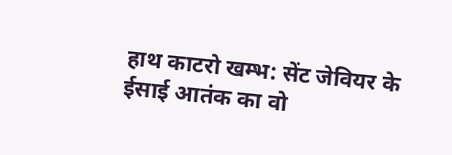हाथ काटरो खम्भ: सेंट जेवियर के ईसाई आतंक का वो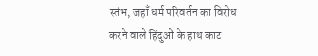स्तंभ, जहाँ धर्म परिवर्तन का विरोध करने वाले हिंदुओं के हाथ काट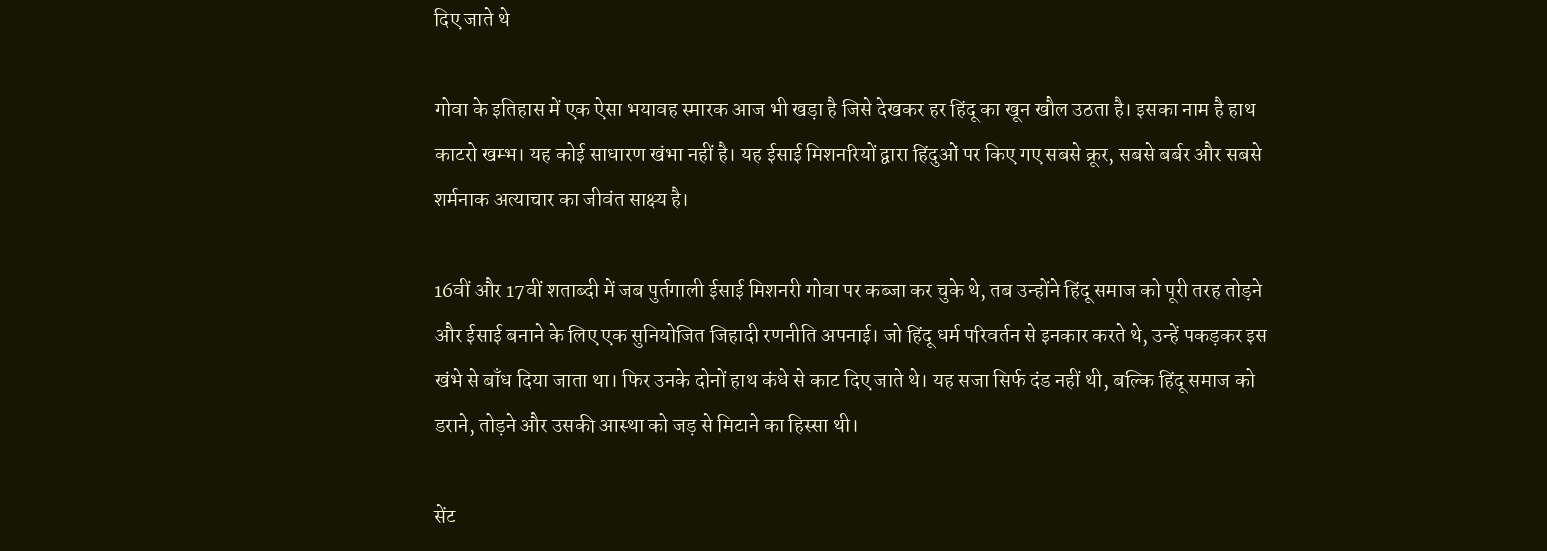दिए जाते थे

गोवा के इतिहास में एक ऐसा भयावह स्मारक आज भी खड़ा है जिसे देखकर हर हिंदू का खून खौल उठता है। इसका नाम है हाथ काटरो खम्भ। यह कोई साधारण खंभा नहीं है। यह ईसाई मिशनरियों द्वारा हिंदुओं पर किए गए सबसे क्रूर, सबसे बर्बर और सबसे शर्मनाक अत्याचार का जीवंत साक्ष्य है।

16वीं और 17वीं शताब्दी में जब पुर्तगाली ईसाई मिशनरी गोवा पर कब्जा कर चुके थे, तब उन्होंने हिंदू समाज को पूरी तरह तोड़ने और ईसाई बनाने के लिए एक सुनियोजित जिहादी रणनीति अपनाई। जो हिंदू धर्म परिवर्तन से इनकार करते थे, उन्हें पकड़कर इस खंभे से बाँध दिया जाता था। फिर उनके दोनों हाथ कंधे से काट दिए जाते थे। यह सजा सिर्फ दंड नहीं थी, बल्कि हिंदू समाज को डराने, तोड़ने और उसकी आस्था को जड़ से मिटाने का हिस्सा थी।

सेंट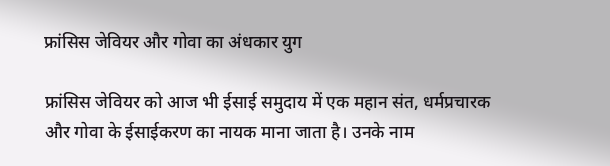फ्रांसिस जेवियर और गोवा का अंधकार युग

फ्रांसिस जेवियर को आज भी ईसाई समुदाय में एक महान संत, धर्मप्रचारक और गोवा के ईसाईकरण का नायक माना जाता है। उनके नाम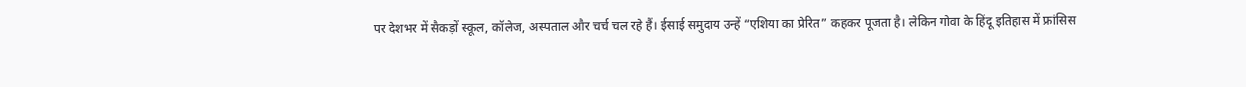पर देशभर में सैकड़ों स्कूल, कॉलेज, अस्पताल और चर्च चल रहे हैं। ईसाई समुदाय उन्हें “एशिया का प्रेरित” कहकर पूजता है। लेकिन गोवा के हिंदू इतिहास में फ्रांसिस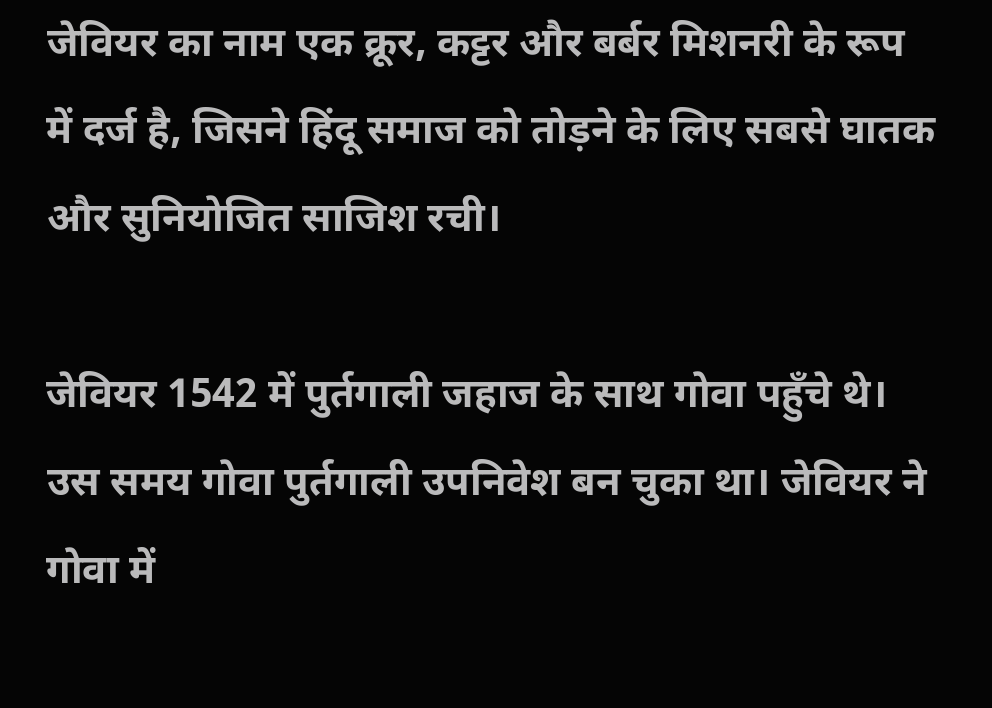जेवियर का नाम एक क्रूर, कट्टर और बर्बर मिशनरी के रूप में दर्ज है, जिसने हिंदू समाज को तोड़ने के लिए सबसे घातक और सुनियोजित साजिश रची।

जेवियर 1542 में पुर्तगाली जहाज के साथ गोवा पहुँचे थे। उस समय गोवा पुर्तगाली उपनिवेश बन चुका था। जेवियर ने गोवा में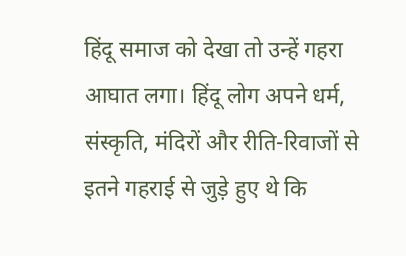हिंदू समाज को देखा तो उन्हें गहरा आघात लगा। हिंदू लोग अपने धर्म, संस्कृति, मंदिरों और रीति-रिवाजों से इतने गहराई से जुड़े हुए थे कि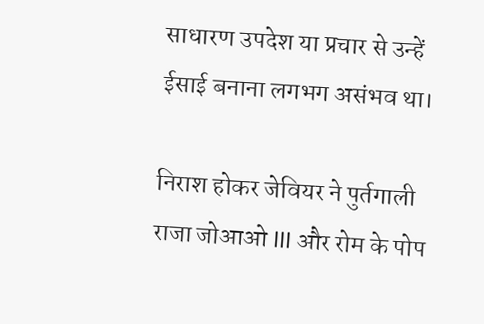साधारण उपदेश या प्रचार से उन्हें ईसाई बनाना लगभग असंभव था।

निराश होकर जेवियर ने पुर्तगाली राजा जोआओ III और रोम के पोप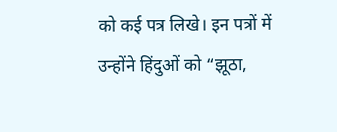को कई पत्र लिखे। इन पत्रों में उन्होंने हिंदुओं को “झूठा,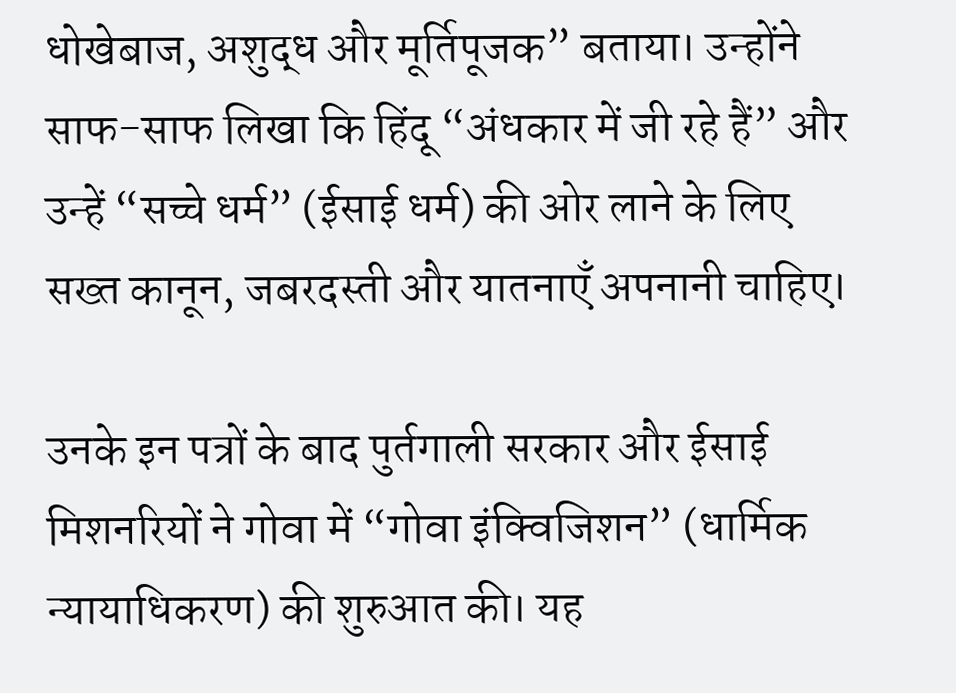धोखेबाज, अशुद्ध और मूर्तिपूजक” बताया। उन्होंने साफ-साफ लिखा कि हिंदू “अंधकार में जी रहे हैं” और उन्हें “सच्चे धर्म” (ईसाई धर्म) की ओर लाने के लिए सख्त कानून, जबरदस्ती और यातनाएँ अपनानी चाहिए।

उनके इन पत्रों के बाद पुर्तगाली सरकार और ईसाई मिशनरियों ने गोवा में “गोवा इंक्विजिशन” (धार्मिक न्यायाधिकरण) की शुरुआत की। यह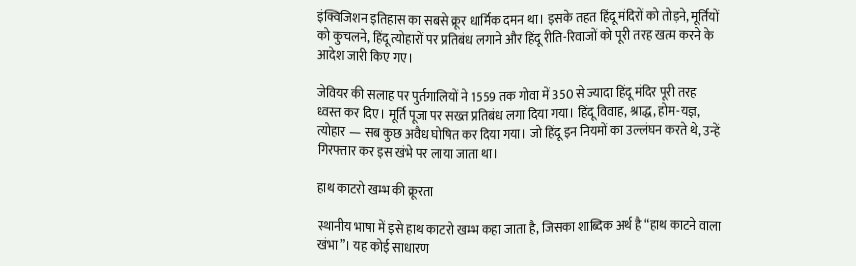इंक्विजिशन इतिहास का सबसे क्रूर धार्मिक दमन था। इसके तहत हिंदू मंदिरों को तोड़ने, मूर्तियों को कुचलने, हिंदू त्योहारों पर प्रतिबंध लगाने और हिंदू रीति-रिवाजों को पूरी तरह खत्म करने के आदेश जारी किए गए।

जेवियर की सलाह पर पुर्तगालियों ने 1559 तक गोवा में 350 से ज्यादा हिंदू मंदिर पूरी तरह ध्वस्त कर दिए। मूर्ति पूजा पर सख्त प्रतिबंध लगा दिया गया। हिंदू विवाह, श्राद्ध, होम-यज्ञ, त्योहार — सब कुछ अवैध घोषित कर दिया गया। जो हिंदू इन नियमों का उल्लंघन करते थे, उन्हें गिरफ्तार कर इस खंभे पर लाया जाता था।

हाथ काटरो खम्भ की क्रूरता

स्थानीय भाषा में इसे हाथ काटरो खम्भ कहा जाता है, जिसका शाब्दिक अर्थ है “हाथ काटने वाला खंभा”। यह कोई साधारण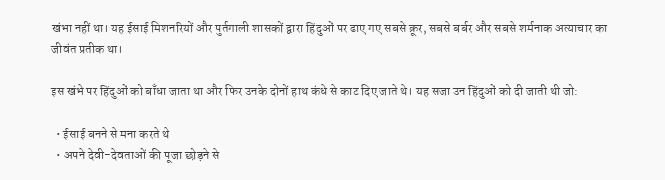खंभा नहीं था। यह ईसाई मिशनरियों और पुर्तगाली शासकों द्वारा हिंदुओं पर ढाए गए सबसे क्रूर, सबसे बर्बर और सबसे शर्मनाक अत्याचार का जीवंत प्रतीक था।

इस खंभे पर हिंदुओं को बाँधा जाता था और फिर उनके दोनों हाथ कंधे से काट दिए जाते थे। यह सजा उन हिंदुओं को दी जाती थी जो:

  • ईसाई बनने से मना करते थे
  • अपने देवी-देवताओं की पूजा छोड़ने से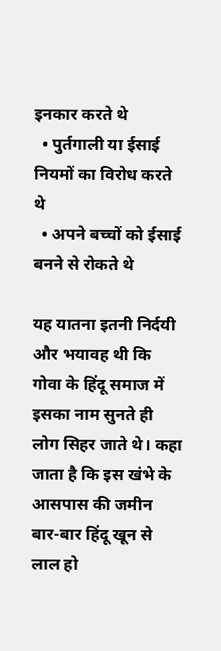इनकार करते थे
  • पुर्तगाली या ईसाई नियमों का विरोध करते थे
  • अपने बच्चों को ईसाई बनने से रोकते थे

यह यातना इतनी निर्दयी और भयावह थी कि गोवा के हिंदू समाज में इसका नाम सुनते ही लोग सिहर जाते थे। कहा जाता है कि इस खंभे के आसपास की जमीन बार-बार हिंदू खून से लाल हो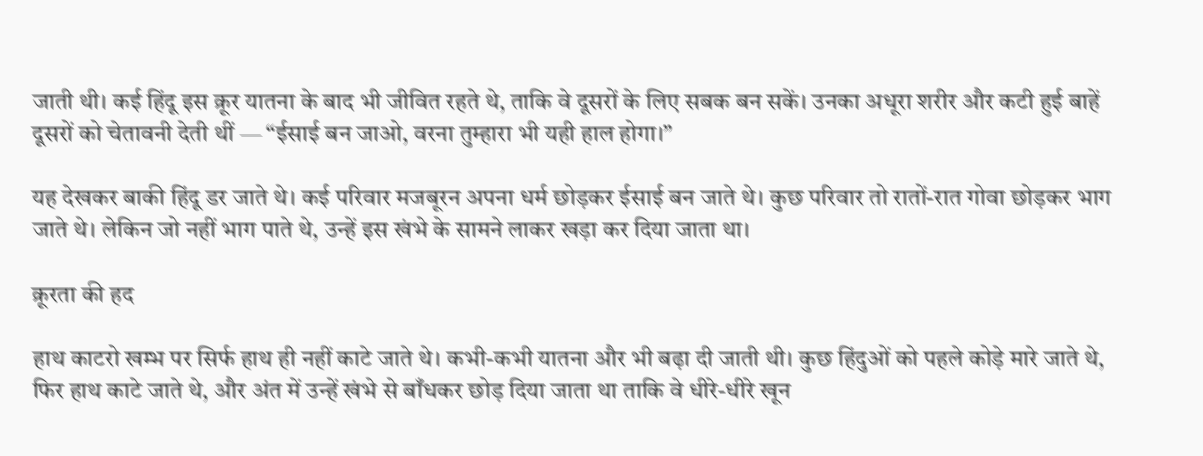जाती थी। कई हिंदू इस क्रूर यातना के बाद भी जीवित रहते थे, ताकि वे दूसरों के लिए सबक बन सकें। उनका अधूरा शरीर और कटी हुई बाहें दूसरों को चेतावनी देती थीं — “ईसाई बन जाओ, वरना तुम्हारा भी यही हाल होगा।”

यह देखकर बाकी हिंदू डर जाते थे। कई परिवार मजबूरन अपना धर्म छोड़कर ईसाई बन जाते थे। कुछ परिवार तो रातों-रात गोवा छोड़कर भाग जाते थे। लेकिन जो नहीं भाग पाते थे, उन्हें इस खंभे के सामने लाकर खड़ा कर दिया जाता था।

क्रूरता की हद

हाथ काटरो खम्भ पर सिर्फ हाथ ही नहीं काटे जाते थे। कभी-कभी यातना और भी बढ़ा दी जाती थी। कुछ हिंदुओं को पहले कोड़े मारे जाते थे, फिर हाथ काटे जाते थे, और अंत में उन्हें खंभे से बाँधकर छोड़ दिया जाता था ताकि वे धीरे-धीरे खून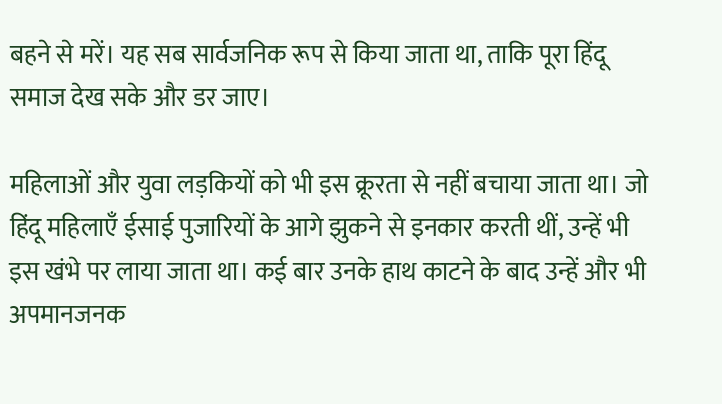बहने से मरें। यह सब सार्वजनिक रूप से किया जाता था, ताकि पूरा हिंदू समाज देख सके और डर जाए।

महिलाओं और युवा लड़कियों को भी इस क्रूरता से नहीं बचाया जाता था। जो हिंदू महिलाएँ ईसाई पुजारियों के आगे झुकने से इनकार करती थीं, उन्हें भी इस खंभे पर लाया जाता था। कई बार उनके हाथ काटने के बाद उन्हें और भी अपमानजनक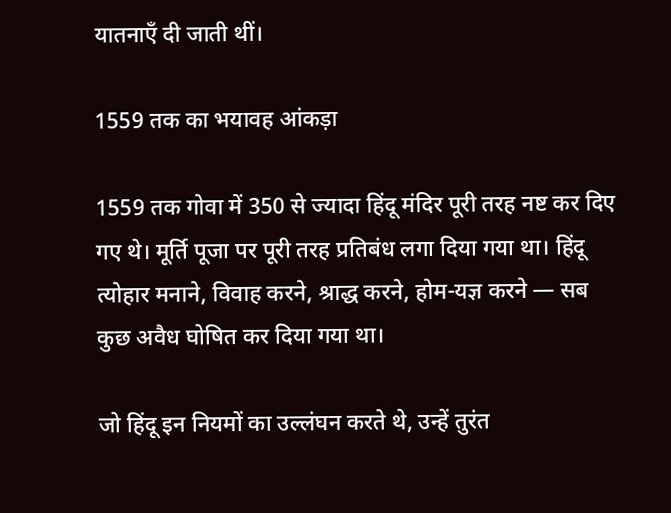यातनाएँ दी जाती थीं।

1559 तक का भयावह आंकड़ा

1559 तक गोवा में 350 से ज्यादा हिंदू मंदिर पूरी तरह नष्ट कर दिए गए थे। मूर्ति पूजा पर पूरी तरह प्रतिबंध लगा दिया गया था। हिंदू त्योहार मनाने, विवाह करने, श्राद्ध करने, होम-यज्ञ करने — सब कुछ अवैध घोषित कर दिया गया था।

जो हिंदू इन नियमों का उल्लंघन करते थे, उन्हें तुरंत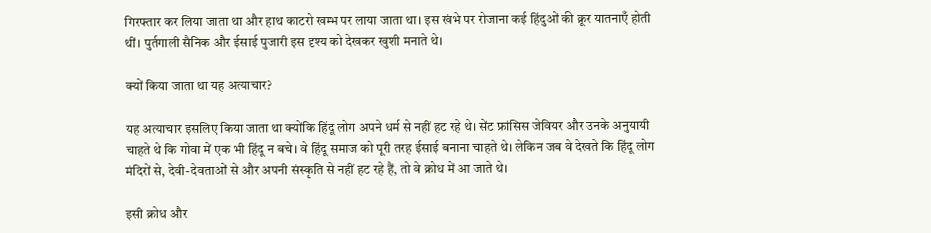गिरफ्तार कर लिया जाता था और हाथ काटरो खम्भ पर लाया जाता था। इस खंभे पर रोजाना कई हिंदुओं की क्रूर यातनाएँ होती थीं। पुर्तगाली सैनिक और ईसाई पुजारी इस दृश्य को देखकर खुशी मनाते थे।

क्यों किया जाता था यह अत्याचार?

यह अत्याचार इसलिए किया जाता था क्योंकि हिंदू लोग अपने धर्म से नहीं हट रहे थे। सेंट फ्रांसिस जेवियर और उनके अनुयायी चाहते थे कि गोवा में एक भी हिंदू न बचे। वे हिंदू समाज को पूरी तरह ईसाई बनाना चाहते थे। लेकिन जब वे देखते कि हिंदू लोग मंदिरों से, देवी-देवताओं से और अपनी संस्कृति से नहीं हट रहे हैं, तो वे क्रोध में आ जाते थे।

इसी क्रोध और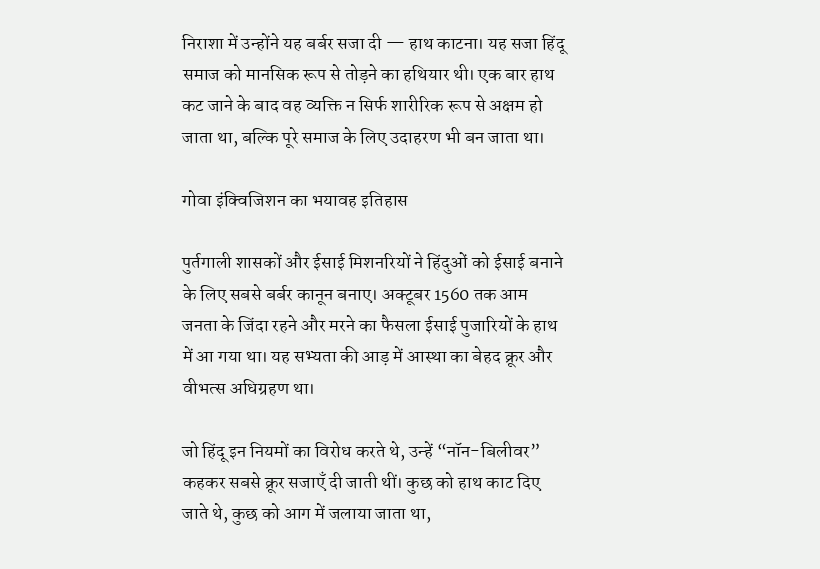निराशा में उन्होंने यह बर्बर सजा दी — हाथ काटना। यह सजा हिंदू समाज को मानसिक रूप से तोड़ने का हथियार थी। एक बार हाथ कट जाने के बाद वह व्यक्ति न सिर्फ शारीरिक रूप से अक्षम हो जाता था, बल्कि पूरे समाज के लिए उदाहरण भी बन जाता था।

गोवा इंक्विजिशन का भयावह इतिहास

पुर्तगाली शासकों और ईसाई मिशनरियों ने हिंदुओं को ईसाई बनाने के लिए सबसे बर्बर कानून बनाए। अक्टूबर 1560 तक आम जनता के जिंदा रहने और मरने का फैसला ईसाई पुजारियों के हाथ में आ गया था। यह सभ्यता की आड़ में आस्था का बेहद क्रूर और वीभत्स अधिग्रहण था।

जो हिंदू इन नियमों का विरोध करते थे, उन्हें “नॉन-बिलीवर” कहकर सबसे क्रूर सजाएँ दी जाती थीं। कुछ को हाथ काट दिए जाते थे, कुछ को आग में जलाया जाता था,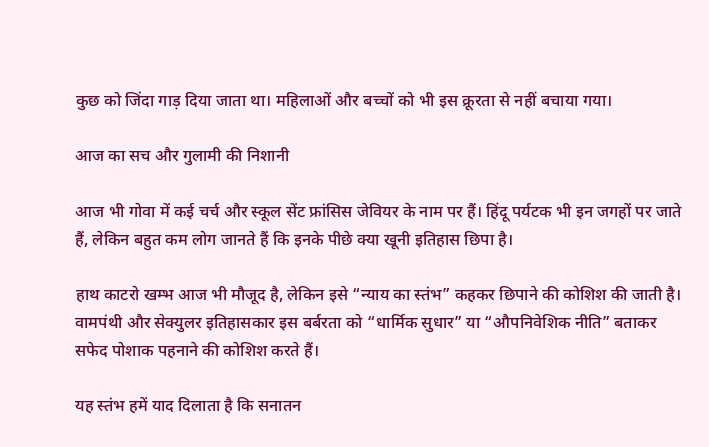कुछ को जिंदा गाड़ दिया जाता था। महिलाओं और बच्चों को भी इस क्रूरता से नहीं बचाया गया।

आज का सच और गुलामी की निशानी

आज भी गोवा में कई चर्च और स्कूल सेंट फ्रांसिस जेवियर के नाम पर हैं। हिंदू पर्यटक भी इन जगहों पर जाते हैं, लेकिन बहुत कम लोग जानते हैं कि इनके पीछे क्या खूनी इतिहास छिपा है।

हाथ काटरो खम्भ आज भी मौजूद है, लेकिन इसे “न्याय का स्तंभ” कहकर छिपाने की कोशिश की जाती है। वामपंथी और सेक्युलर इतिहासकार इस बर्बरता को “धार्मिक सुधार” या “औपनिवेशिक नीति” बताकर सफेद पोशाक पहनाने की कोशिश करते हैं।

यह स्तंभ हमें याद दिलाता है कि सनातन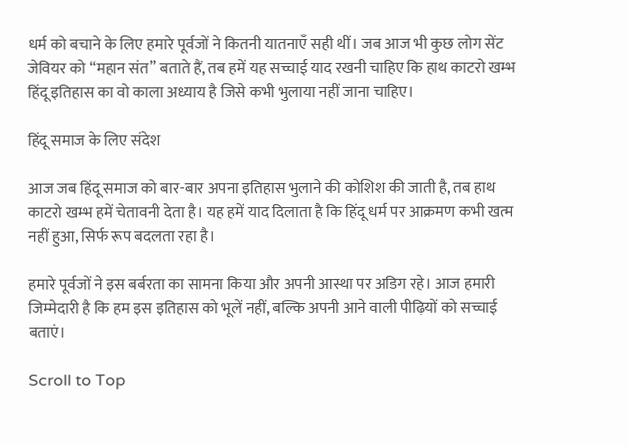धर्म को बचाने के लिए हमारे पूर्वजों ने कितनी यातनाएँ सही थीं। जब आज भी कुछ लोग सेंट जेवियर को “महान संत” बताते हैं, तब हमें यह सच्चाई याद रखनी चाहिए कि हाथ काटरो खम्भ हिंदू इतिहास का वो काला अध्याय है जिसे कभी भुलाया नहीं जाना चाहिए।

हिंदू समाज के लिए संदेश

आज जब हिंदू समाज को बार-बार अपना इतिहास भुलाने की कोशिश की जाती है, तब हाथ काटरो खम्भ हमें चेतावनी देता है। यह हमें याद दिलाता है कि हिंदू धर्म पर आक्रमण कभी खत्म नहीं हुआ, सिर्फ रूप बदलता रहा है।

हमारे पूर्वजों ने इस बर्बरता का सामना किया और अपनी आस्था पर अडिग रहे। आज हमारी जिम्मेदारी है कि हम इस इतिहास को भूलें नहीं, बल्कि अपनी आने वाली पीढ़ियों को सच्चाई बताएं।

Scroll to Top